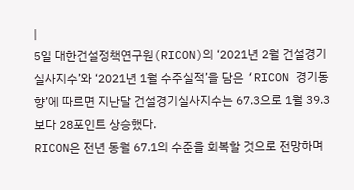|
5일 대한건설정책연구원(RICON)의 ‘2021년 2월 건설경기실사지수’와 ‘2021년 1월 수주실적’을 담은 ‘RICON 경기동향’에 따르면 지난달 건설경기실사지수는 67.3으로 1월 39.3보다 28포인트 상승했다.
RICON은 전년 동월 67.1의 수준을 회복할 것으로 전망하며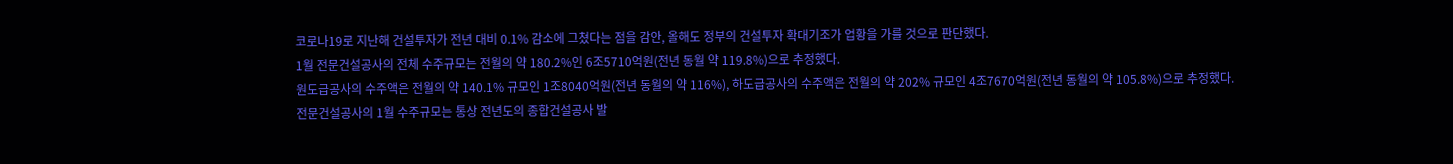코로나19로 지난해 건설투자가 전년 대비 0.1% 감소에 그쳤다는 점을 감안, 올해도 정부의 건설투자 확대기조가 업황을 가를 것으로 판단했다.
1월 전문건설공사의 전체 수주규모는 전월의 약 180.2%인 6조5710억원(전년 동월 약 119.8%)으로 추정했다.
원도급공사의 수주액은 전월의 약 140.1% 규모인 1조8040억원(전년 동월의 약 116%), 하도급공사의 수주액은 전월의 약 202% 규모인 4조7670억원(전년 동월의 약 105.8%)으로 추정했다.
전문건설공사의 1월 수주규모는 통상 전년도의 종합건설공사 발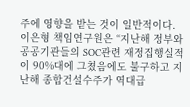주에 영향을 받는 것이 일반적이다.
이은형 책임연구원은 “지난해 정부와 공공기관들의 SOC관련 재정집행실적이 90%대에 그쳤음에도 불구하고 지난해 종합건설수주가 역대급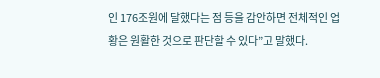인 176조원에 달했다는 점 등을 감안하면 전체적인 업황은 원활한 것으로 판단할 수 있다”고 말했다.